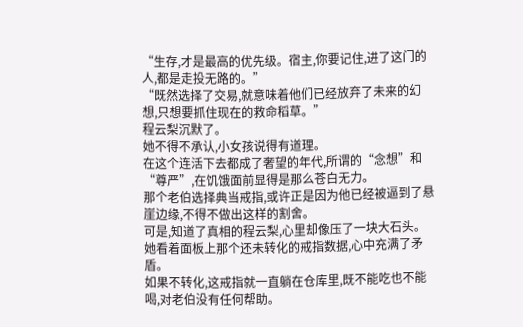“生存,才是最高的优先级。宿主,你要记住,进了这门的人,都是走投无路的。”
“既然选择了交易,就意味着他们已经放弃了未来的幻想,只想要抓住现在的救命稻草。”
程云梨沉默了。
她不得不承认,小女孩说得有道理。
在这个连活下去都成了奢望的年代,所谓的“念想”和“尊严”,在饥饿面前显得是那么苍白无力。
那个老伯选择典当戒指,或许正是因为他已经被逼到了悬崖边缘,不得不做出这样的割舍。
可是,知道了真相的程云梨,心里却像压了一块大石头。
她看着面板上那个还未转化的戒指数据,心中充满了矛盾。
如果不转化,这戒指就一直躺在仓库里,既不能吃也不能喝,对老伯没有任何帮助。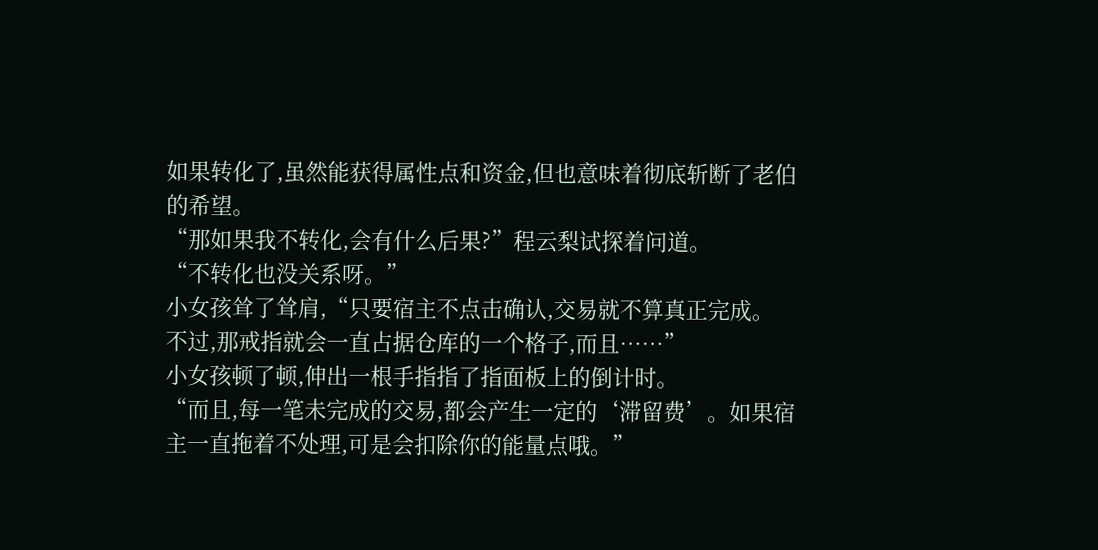如果转化了,虽然能获得属性点和资金,但也意味着彻底斩断了老伯的希望。
“那如果我不转化,会有什么后果?”程云梨试探着问道。
“不转化也没关系呀。”
小女孩耸了耸肩,“只要宿主不点击确认,交易就不算真正完成。
不过,那戒指就会一直占据仓库的一个格子,而且……”
小女孩顿了顿,伸出一根手指指了指面板上的倒计时。
“而且,每一笔未完成的交易,都会产生一定的‘滞留费’。如果宿主一直拖着不处理,可是会扣除你的能量点哦。”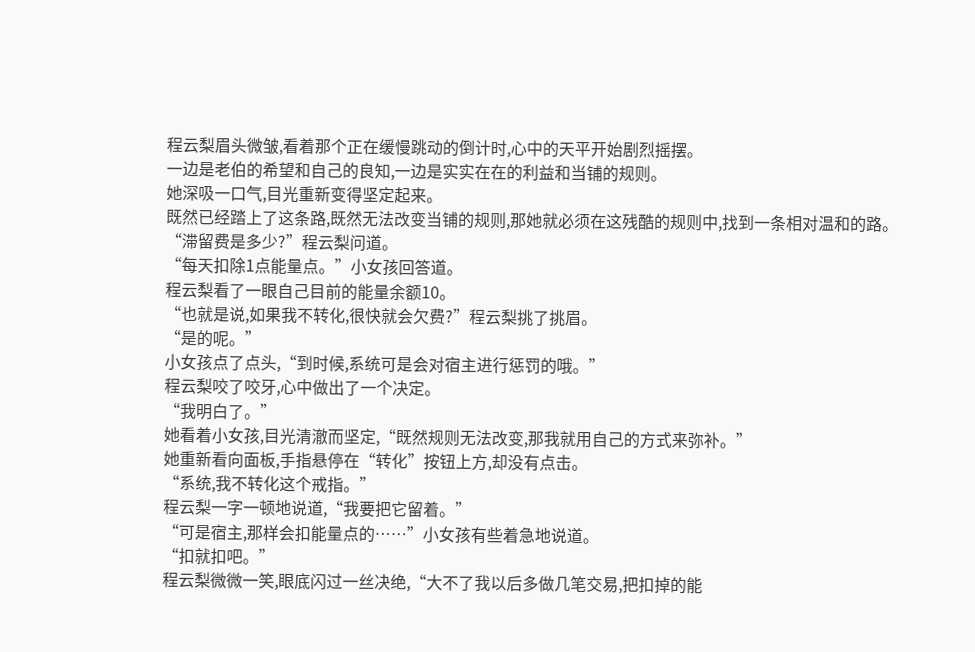程云梨眉头微皱,看着那个正在缓慢跳动的倒计时,心中的天平开始剧烈摇摆。
一边是老伯的希望和自己的良知,一边是实实在在的利益和当铺的规则。
她深吸一口气,目光重新变得坚定起来。
既然已经踏上了这条路,既然无法改变当铺的规则,那她就必须在这残酷的规则中,找到一条相对温和的路。
“滞留费是多少?”程云梨问道。
“每天扣除1点能量点。”小女孩回答道。
程云梨看了一眼自己目前的能量余额10。
“也就是说,如果我不转化,很快就会欠费?”程云梨挑了挑眉。
“是的呢。”
小女孩点了点头,“到时候,系统可是会对宿主进行惩罚的哦。”
程云梨咬了咬牙,心中做出了一个决定。
“我明白了。”
她看着小女孩,目光清澈而坚定,“既然规则无法改变,那我就用自己的方式来弥补。”
她重新看向面板,手指悬停在“转化”按钮上方,却没有点击。
“系统,我不转化这个戒指。”
程云梨一字一顿地说道,“我要把它留着。”
“可是宿主,那样会扣能量点的……”小女孩有些着急地说道。
“扣就扣吧。”
程云梨微微一笑,眼底闪过一丝决绝,“大不了我以后多做几笔交易,把扣掉的能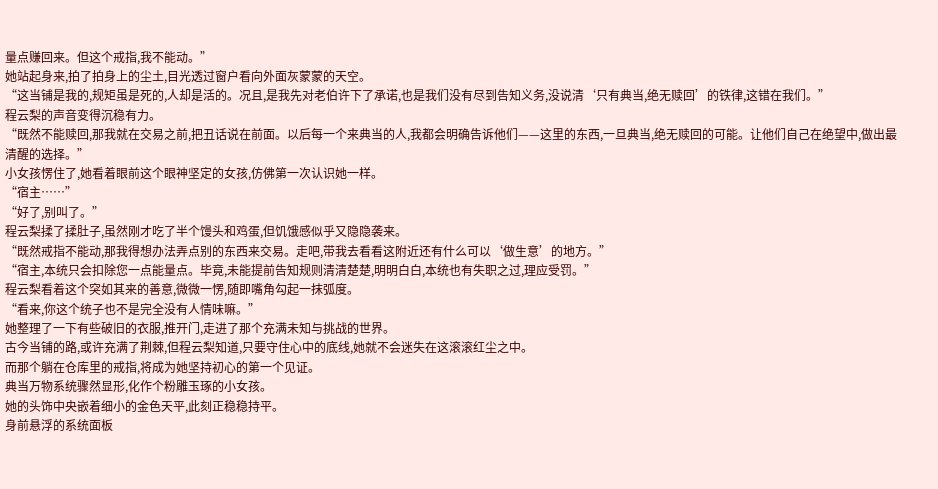量点赚回来。但这个戒指,我不能动。”
她站起身来,拍了拍身上的尘土,目光透过窗户看向外面灰蒙蒙的天空。
“这当铺是我的,规矩虽是死的,人却是活的。况且,是我先对老伯许下了承诺,也是我们没有尽到告知义务,没说清‘只有典当,绝无赎回’的铁律,这错在我们。”
程云梨的声音变得沉稳有力。
“既然不能赎回,那我就在交易之前,把丑话说在前面。以后每一个来典当的人,我都会明确告诉他们——这里的东西,一旦典当,绝无赎回的可能。让他们自己在绝望中,做出最清醒的选择。”
小女孩愣住了,她看着眼前这个眼神坚定的女孩,仿佛第一次认识她一样。
“宿主……”
“好了,别叫了。”
程云梨揉了揉肚子,虽然刚才吃了半个馒头和鸡蛋,但饥饿感似乎又隐隐袭来。
“既然戒指不能动,那我得想办法弄点别的东西来交易。走吧,带我去看看这附近还有什么可以‘做生意’的地方。”
“宿主,本统只会扣除您一点能量点。毕竟,未能提前告知规则清清楚楚,明明白白,本统也有失职之过,理应受罚。”
程云梨看着这个突如其来的善意,微微一愣,随即嘴角勾起一抹弧度。
“看来,你这个统子也不是完全没有人情味嘛。”
她整理了一下有些破旧的衣服,推开门,走进了那个充满未知与挑战的世界。
古今当铺的路,或许充满了荆棘,但程云梨知道,只要守住心中的底线,她就不会迷失在这滚滚红尘之中。
而那个躺在仓库里的戒指,将成为她坚持初心的第一个见证。
典当万物系统骤然显形,化作个粉雕玉琢的小女孩。
她的头饰中央嵌着细小的金色天平,此刻正稳稳持平。
身前悬浮的系统面板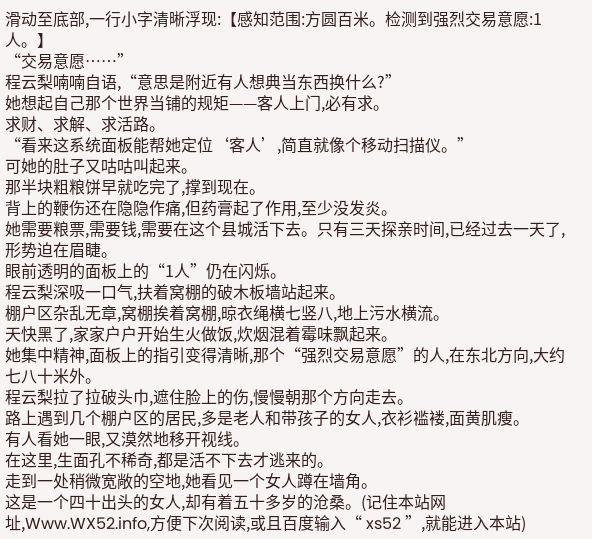滑动至底部,一行小字清晰浮现:【感知范围:方圆百米。检测到强烈交易意愿:1人。】
“交易意愿……”
程云梨喃喃自语,“意思是附近有人想典当东西换什么?”
她想起自己那个世界当铺的规矩——客人上门,必有求。
求财、求解、求活路。
“看来这系统面板能帮她定位‘客人’,简直就像个移动扫描仪。”
可她的肚子又咕咕叫起来。
那半块粗粮饼早就吃完了,撑到现在。
背上的鞭伤还在隐隐作痛,但药膏起了作用,至少没发炎。
她需要粮票,需要钱,需要在这个县城活下去。只有三天探亲时间,已经过去一天了,形势迫在眉睫。
眼前透明的面板上的“1人”仍在闪烁。
程云梨深吸一口气,扶着窝棚的破木板墙站起来。
棚户区杂乱无章,窝棚挨着窝棚,晾衣绳横七竖八,地上污水横流。
天快黑了,家家户户开始生火做饭,炊烟混着霉味飘起来。
她集中精神,面板上的指引变得清晰,那个“强烈交易意愿”的人,在东北方向,大约七八十米外。
程云梨拉了拉破头巾,遮住脸上的伤,慢慢朝那个方向走去。
路上遇到几个棚户区的居民,多是老人和带孩子的女人,衣衫褴褛,面黄肌瘦。
有人看她一眼,又漠然地移开视线。
在这里,生面孔不稀奇,都是活不下去才逃来的。
走到一处稍微宽敞的空地,她看见一个女人蹲在墙角。
这是一个四十出头的女人,却有着五十多岁的沧桑。(记住本站网址,Www.WX52.info,方便下次阅读,或且百度输入“ xs52 ”,就能进入本站)